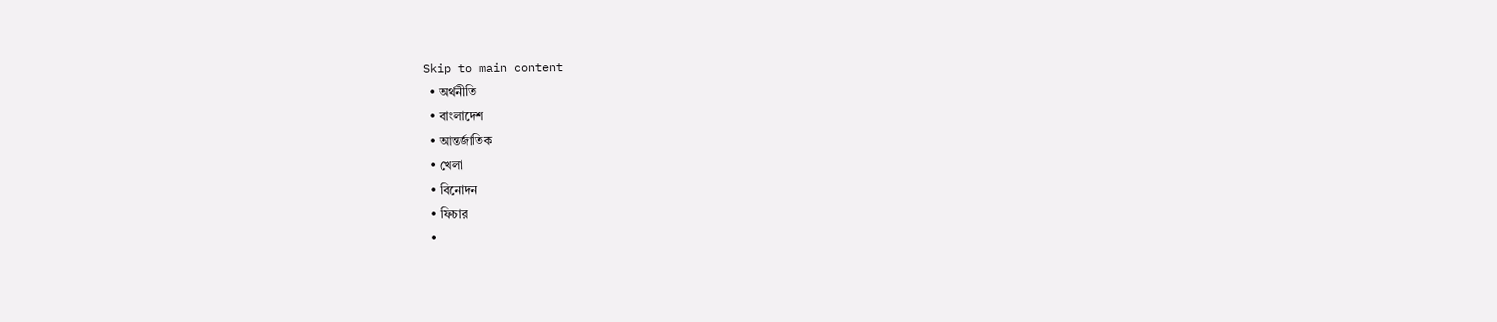Skip to main content
  • অর্থনীতি
  • বাংলাদেশ
  • আন্তর্জাতিক
  • খেলা
  • বিনোদন
  • ফিচার
  •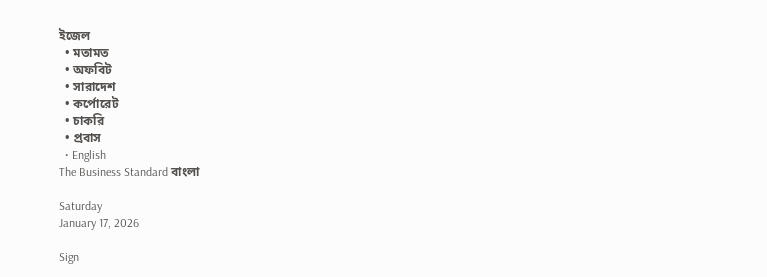ইজেল
  • মতামত
  • অফবিট
  • সারাদেশ
  • কর্পোরেট
  • চাকরি
  • প্রবাস
  • English
The Business Standard বাংলা

Saturday
January 17, 2026

Sign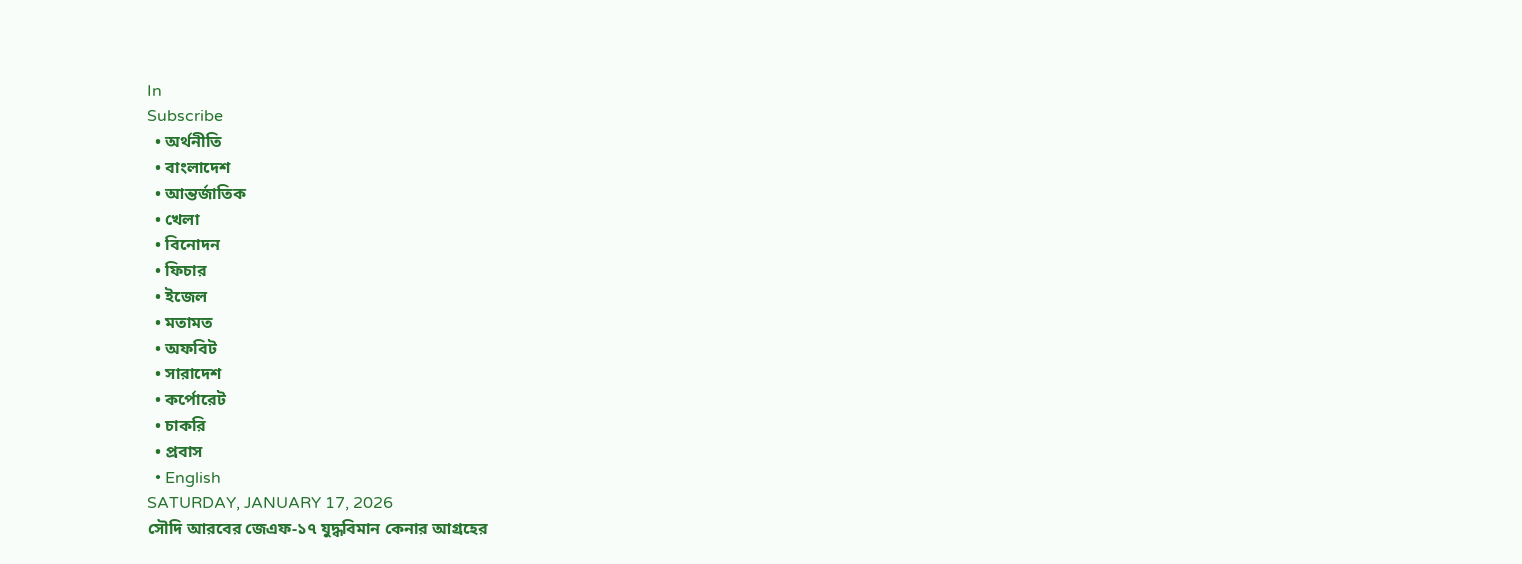In
Subscribe
  • অর্থনীতি
  • বাংলাদেশ
  • আন্তর্জাতিক
  • খেলা
  • বিনোদন
  • ফিচার
  • ইজেল
  • মতামত
  • অফবিট
  • সারাদেশ
  • কর্পোরেট
  • চাকরি
  • প্রবাস
  • English
SATURDAY, JANUARY 17, 2026
সৌদি আরবের জেএফ-১৭ যুদ্ধবিমান কেনার আগ্রহের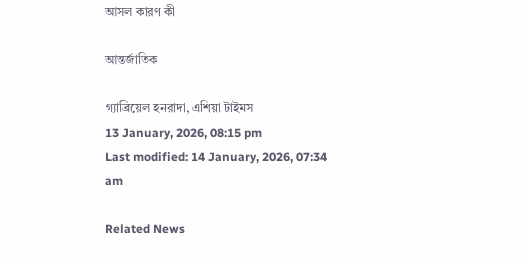আসল কারণ কী

আন্তর্জাতিক

গ্যাব্রিয়েল হনরাদা, এশিয়া টাইমস
13 January, 2026, 08:15 pm
Last modified: 14 January, 2026, 07:34 am

Related News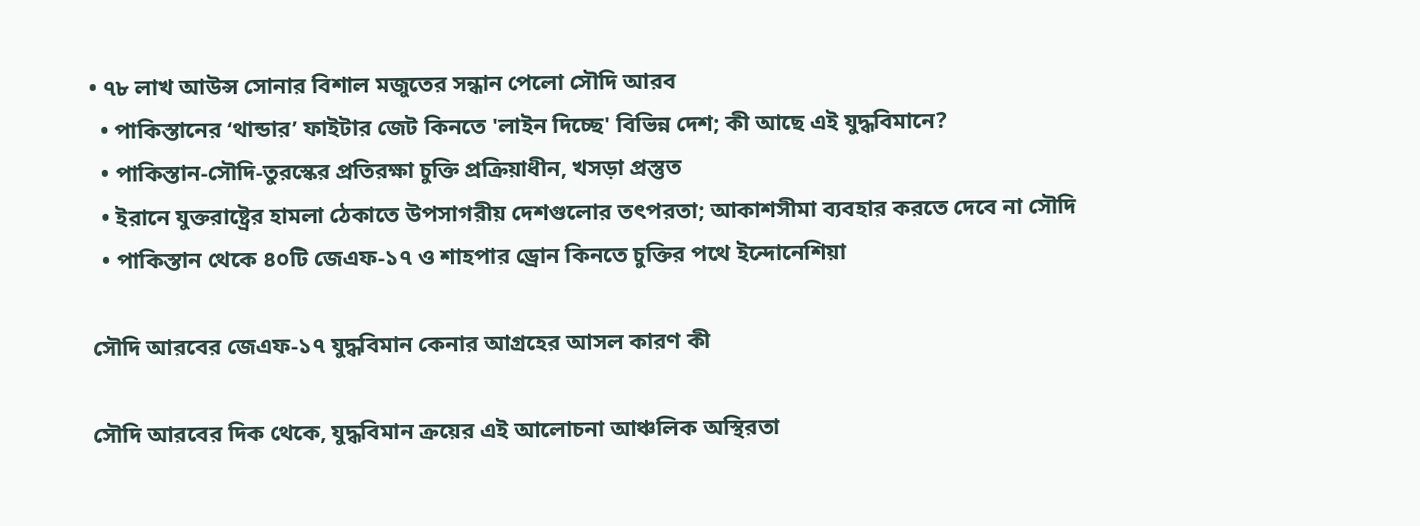• ৭৮ লাখ আউন্স সোনার বিশাল মজুতের সন্ধান পেলো সৌদি আরব
  • পাকিস্তানের ‘থান্ডার’ ফাইটার জেট কিনতে 'লাইন দিচ্ছে' বিভিন্ন দেশ; কী আছে এই যুদ্ধবিমানে?
  • পাকিস্তান-সৌদি-তুরস্কের প্রতিরক্ষা চুক্তি প্রক্রিয়াধীন, খসড়া প্রস্তুত
  • ইরানে যুক্তরাষ্ট্রের হামলা ঠেকাতে উপসাগরীয় দেশগুলোর তৎপরতা; আকাশসীমা ব্যবহার করতে দেবে না সৌদি
  • পাকিস্তান থেকে ৪০টি জেএফ-১৭ ও শাহপার ড্রোন কিনতে চুক্তির পথে ইন্দোনেশিয়া

সৌদি আরবের জেএফ-১৭ যুদ্ধবিমান কেনার আগ্রহের আসল কারণ কী

সৌদি আরবের দিক থেকে, যুদ্ধবিমান ক্রয়ের এই আলোচনা আঞ্চলিক অস্থিরতা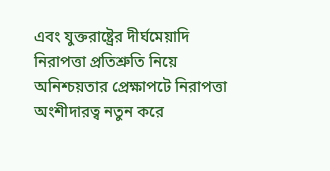এবং যুক্তরাষ্ট্রের দীর্ঘমেয়াদি নিরাপত্তা প্রতিশ্রুতি নিয়ে অনিশ্চয়তার প্রেক্ষাপটে নিরাপত্তা অংশীদারত্ব নতুন করে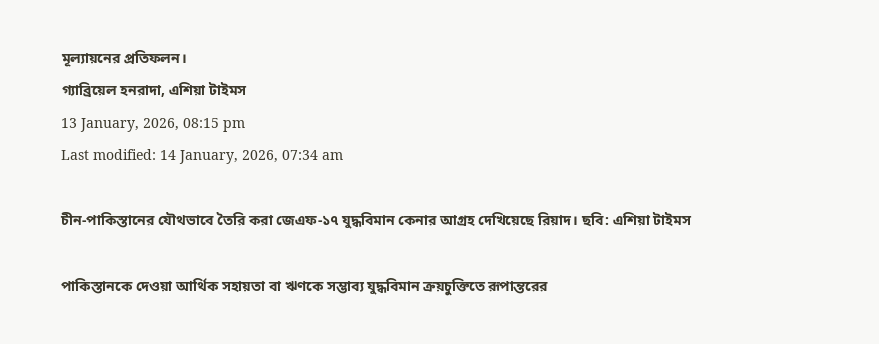মূল্যায়নের প্রতিফলন।
গ্যাব্রিয়েল হনরাদা, এশিয়া টাইমস
13 January, 2026, 08:15 pm
Last modified: 14 January, 2026, 07:34 am

চীন-পাকিস্তানের যৌথভাবে তৈরি করা জেএফ-১৭ যুদ্ধবিমান কেনার আগ্রহ দেখিয়েছে রিয়াদ। ছবি: এশিয়া টাইমস

পাকিস্তানকে দেওয়া আর্থিক সহায়তা বা ঋণকে সম্ভাব্য যুদ্ধবিমান ক্রয়চুক্তিতে রূপান্তরের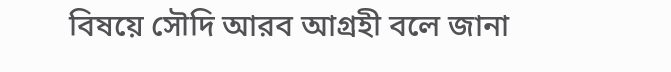বিষয়ে সৌদি আরব আগ্রহী বলে জানা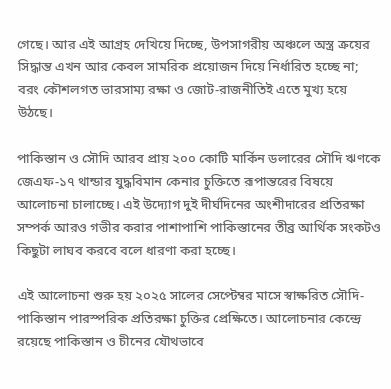গেছে। আর এই আগ্রহ দেখিয়ে দিচ্ছে, উপসাগরীয় অঞ্চলে অস্ত্র ক্রয়ের সিদ্ধান্ত এখন আর কেবল সামরিক প্রয়োজন দিয়ে নির্ধারিত হচ্ছে না; বরং কৌশলগত ভারসাম্য রক্ষা ও জোট-রাজনীতিই এতে মুখ্য হয়ে উঠছে।

পাকিস্তান ও সৌদি আরব প্রায় ২০০ কোটি মার্কিন ডলারের সৌদি ঋণকে জেএফ-১৭ থান্ডার যুদ্ধবিমান কেনার চুক্তিতে রূপান্তরের বিষয়ে আলোচনা চালাচ্ছে। এই উদ্যোগ দুই দীর্ঘদিনের অংশীদারের প্রতিরক্ষা সম্পর্ক আরও গভীর করার পাশাপাশি পাকিস্তানের তীব্র আর্থিক সংকটও কিছুটা লাঘব করবে বলে ধারণা করা হচ্ছে।

এই আলোচনা শুরু হয় ২০২৫ সালের সেপ্টেম্বর মাসে স্বাক্ষরিত সৌদি-পাকিস্তান পারস্পরিক প্রতিরক্ষা চুক্তির প্রেক্ষিতে। আলোচনার কেন্দ্রে রয়েছে পাকিস্তান ও চীনের যৌথভাবে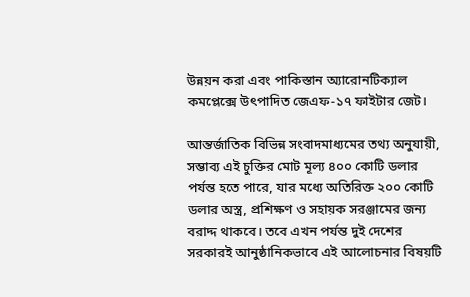উন্নয়ন করা এবং পাকিস্তান অ্যারোনটিক্যাল কমপ্লেক্সে উৎপাদিত জেএফ-১৭ ফাইটার জেট।

আন্তর্জাতিক বিভিন্ন সংবাদমাধ্যমের তথ্য অনুযায়ী, সম্ভাব্য এই চুক্তির মোট মূল্য ৪০০ কোটি ডলার পর্যন্ত হতে পারে, যার মধ্যে অতিরিক্ত ২০০ কোটি ডলার অস্ত্র, প্রশিক্ষণ ও সহায়ক সরঞ্জামের জন্য বরাদ্দ থাকবে। তবে এখন পর্যন্ত দুই দেশের সরকারই আনুষ্ঠানিকভাবে এই আলোচনার বিষয়টি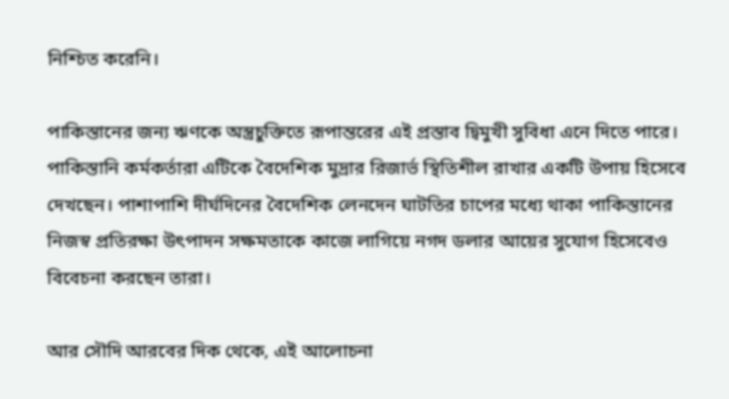নিশ্চিত করেনি।

পাকিস্তানের জন্য ঋণকে অস্ত্রচুক্তিতে রূপান্তরের এই প্রস্তাব দ্বিমুখী সুবিধা এনে দিতে পারে। পাকিস্তানি কর্মকর্তারা এটিকে বৈদেশিক মুদ্রার রিজার্ভ স্থিতিশীল রাখার একটি উপায় হিসেবে দেখছেন। পাশাপাশি দীর্ঘদিনের বৈদেশিক লেনদেন ঘাটতির চাপের মধ্যে থাকা পাকিস্তানের নিজস্ব প্রতিরক্ষা উৎপাদন সক্ষমতাকে কাজে লাগিয়ে নগদ ডলার আয়ের সুযোগ হিসেবেও বিবেচনা করছেন তারা।

আর সৌদি আরবের দিক থেকে, এই আলোচনা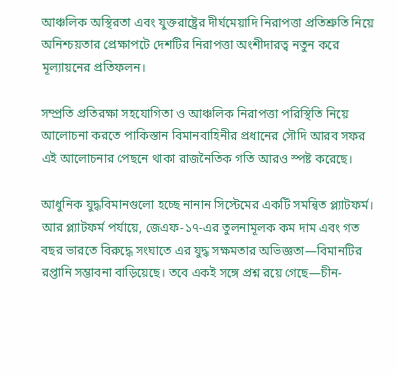আঞ্চলিক অস্থিরতা এবং যুক্তরাষ্ট্রের দীর্ঘমেয়াদি নিরাপত্তা প্রতিশ্রুতি নিয়ে অনিশ্চয়তার প্রেক্ষাপটে দেশটির নিরাপত্তা অংশীদারত্ব নতুন করে মূল্যায়নের প্রতিফলন।

সম্প্রতি প্রতিরক্ষা সহযোগিতা ও আঞ্চলিক নিরাপত্তা পরিস্থিতি নিয়ে আলোচনা করতে পাকিস্তান বিমানবাহিনীর প্রধানের সৌদি আরব সফর এই আলোচনার পেছনে থাকা রাজনৈতিক গতি আরও স্পষ্ট করেছে।

আধুনিক যুদ্ধবিমানগুলো হচ্ছে নানান সিস্টেমের একটি সমন্বিত প্ল্যাটফর্ম। আর প্ল্যাটফর্ম পর্যায়ে, জেএফ-১৭-এর তুলনামূলক কম দাম এবং গত বছর ভারতে বিরুদ্ধে সংঘাতে এর যুদ্ধ সক্ষমতার অভিজ্ঞতা—বিমানটির রপ্তানি সম্ভাবনা বাড়িয়েছে। তবে একই সঙ্গে প্রশ্ন রয়ে গেছে—চীন-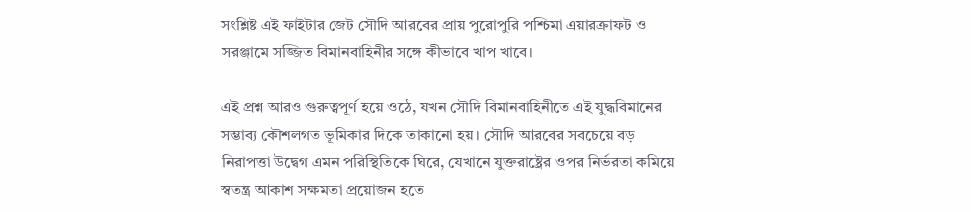সংশ্লিষ্ট এই ফাইটার জেট সৌদি আরবের প্রায় পুরোপুরি পশ্চিমা এয়ারক্রাফট ও সরঞ্জামে সজ্জিত বিমানবাহিনীর সঙ্গে কীভাবে খাপ খাবে।

এই প্রশ্ন আরও গুরুত্বপূর্ণ হয়ে ওঠে, যখন সৌদি বিমানবাহিনীতে এই যুদ্ধবিমানের সম্ভাব্য কৌশলগত ভূমিকার দিকে তাকানো হয়। সৌদি আরবের সবচেয়ে বড় নিরাপত্তা উদ্বেগ এমন পরিস্থিতিকে ঘিরে, যেখানে যুক্তরাষ্ট্রের ওপর নির্ভরতা কমিয়ে স্বতন্ত্র আকাশ সক্ষমতা প্রয়োজন হতে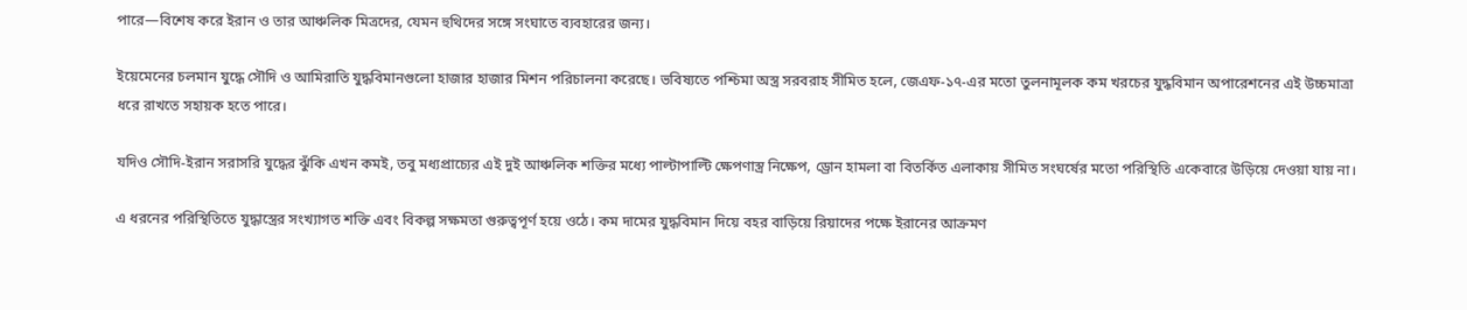পারে—বিশেষ করে ইরান ও তার আঞ্চলিক মিত্রদের, যেমন হুথিদের সঙ্গে সংঘাতে ব্যবহারের জন্য।

ইয়েমেনের চলমান যুদ্ধে সৌদি ও আমিরাতি যুদ্ধবিমানগুলো হাজার হাজার মিশন পরিচালনা করেছে। ভবিষ্যতে পশ্চিমা অস্ত্র সরবরাহ সীমিত হলে, জেএফ-১৭-এর মতো তুলনামূলক কম খরচের যুদ্ধবিমান অপারেশনের এই উচ্চমাত্রা ধরে রাখতে সহায়ক হতে পারে।

যদিও সৌদি-ইরান সরাসরি যুদ্ধের ঝুঁকি এখন কমই, তবু মধ্যপ্রাচ্যের এই দুই আঞ্চলিক শক্তির মধ্যে পাল্টাপাল্টি ক্ষেপণাস্ত্র নিক্ষেপ, ড্রোন হামলা বা বিতর্কিত এলাকায় সীমিত সংঘর্ষের মতো পরিস্থিতি একেবারে উড়িয়ে দেওয়া যায় না।

এ ধরনের পরিস্থিতিতে যুদ্ধাস্ত্রের সংখ্যাগত শক্তি এবং বিকল্প সক্ষমতা গুরুত্বপূর্ণ হয়ে ওঠে। কম দামের যুদ্ধবিমান দিয়ে বহর বাড়িয়ে রিয়াদের পক্ষে ইরানের আক্রমণ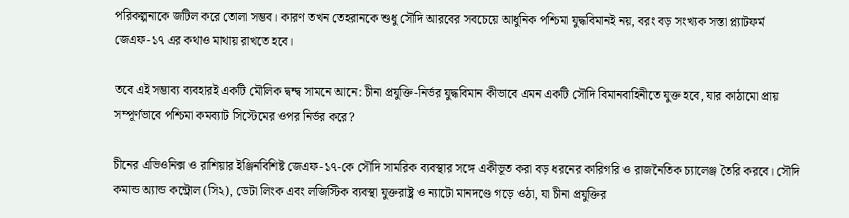পরিকল্পনাকে জটিল করে তোলা সম্ভব। কারণ তখন তেহরানকে শুধু সৌদি আরবের সবচেয়ে আধুনিক পশ্চিমা যুদ্ধবিমানই নয়, বরং বড় সংখ্যক সস্তা প্ল্যাটফর্ম জেএফ-১৭ এর কথাও মাথায় রাখতে হবে।

তবে এই সম্ভাব্য ব্যবহারই একটি মৌলিক দ্বন্দ্ব সামনে আনে: চীনা প্রযুক্তি-নির্ভর যুদ্ধবিমান কীভাবে এমন একটি সৌদি বিমানবাহিনীতে যুক্ত হবে, যার কাঠামো প্রায় সম্পূর্ণভাবে পশ্চিমা কমব্যাট সিস্টেমের ওপর নির্ভর করে?

চীনের এভিওনিক্স ও রাশিয়ার ইঞ্জিনবিশিষ্ট জেএফ-১৭-কে সৌদি সামরিক ব্যবস্থার সঙ্গে একীভূত করা বড় ধরনের কারিগরি ও রাজনৈতিক চ্যালেঞ্জ তৈরি করবে। সৌদি কমান্ড অ্যান্ড কন্ট্রোল (সি২), ডেটা লিংক এবং লজিস্টিক ব্যবস্থা যুক্তরাষ্ট্র ও ন্যাটো মানদণ্ডে গড়ে ওঠা, যা চীনা প্রযুক্তির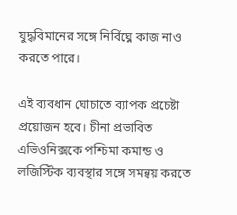যুদ্ধবিমানের সঙ্গে নির্বিঘ্নে কাজ নাও করতে পারে।

এই ব্যবধান ঘোচাতে ব্যাপক প্রচেষ্টা প্রয়োজন হবে। চীনা প্রভাবিত এভিওনিক্সকে পশ্চিমা কমান্ড ও লজিস্টিক ব্যবস্থার সঙ্গে সমন্বয় করতে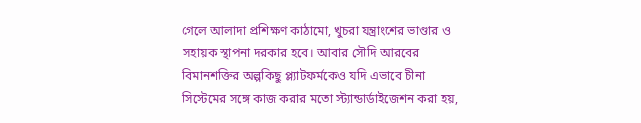গেলে আলাদা প্রশিক্ষণ কাঠামো, খুচরা যন্ত্রাংশের ভাণ্ডার ও সহায়ক স্থাপনা দরকার হবে। আবার সৌদি আরবের বিমানশক্তির অল্পকিছু প্ল্যাটফর্মকেও যদি এভাবে চীনা সিস্টেমের সঙ্গে কাজ করার মতো স্ট্যান্ডার্ডাইজেশন করা হয়,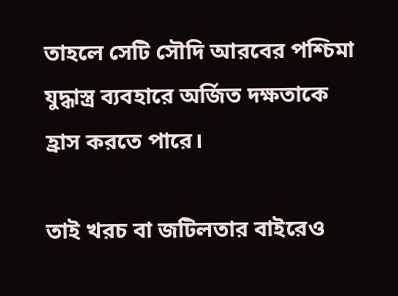তাহলে সেটি সৌদি আরবের পশ্চিমা যুদ্ধাস্ত্র ব্যবহারে অর্জিত দক্ষতাকে হ্রাস করতে পারে।

তাই খরচ বা জটিলতার বাইরেও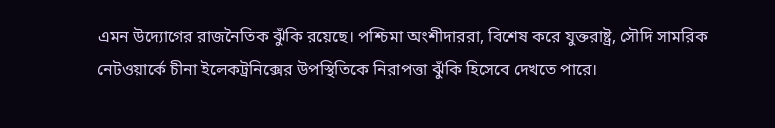এমন উদ্যোগের রাজনৈতিক ঝুঁকি রয়েছে। পশ্চিমা অংশীদাররা, বিশেষ করে যুক্তরাষ্ট্র, সৌদি সামরিক নেটওয়ার্কে চীনা ইলেকট্রনিক্সের উপস্থিতিকে নিরাপত্তা ঝুঁকি হিসেবে দেখতে পারে।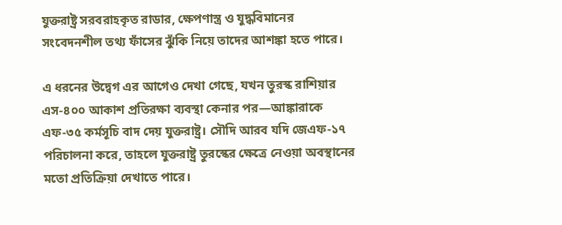যুক্তরাষ্ট্র সরবরাহকৃত রাডার, ক্ষেপণাস্ত্র ও যুদ্ধবিমানের সংবেদনশীল তথ্য ফাঁসের ঝুঁকি নিয়ে তাদের আশঙ্কা হতে পারে।

এ ধরনের উদ্বেগ এর আগেও দেখা গেছে, যখন তুরস্ক রাশিয়ার এস-৪০০ আকাশ প্রতিরক্ষা ব্যবস্থা কেনার পর—আঙ্কারাকে এফ-৩৫ কর্মসূচি বাদ দেয় যুক্তরাষ্ট্র। সৌদি আরব যদি জেএফ-১৭ পরিচালনা করে, তাহলে যুক্তরাষ্ট্র তুরস্কের ক্ষেত্রে নেওয়া অবস্থানের মতো প্রতিক্রিয়া দেখাতে পারে।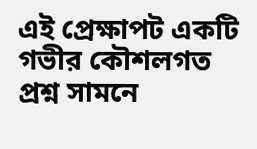এই প্রেক্ষাপট একটি গভীর কৌশলগত প্রশ্ন সামনে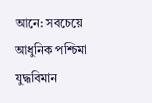আনে: সবচেয়ে আধুনিক পশ্চিমা যুদ্ধবিমান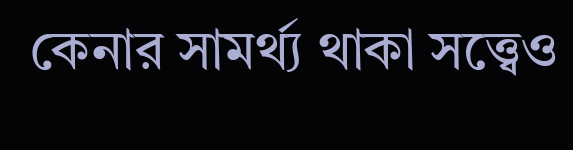কেনার সামর্থ্য থাকা সত্ত্বেও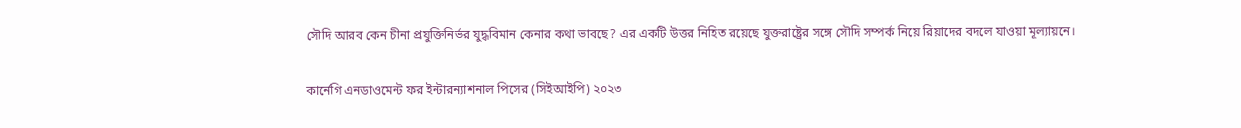সৌদি আরব কেন চীনা প্রযুক্তিনির্ভর যুদ্ধবিমান কেনার কথা ভাবছে? এর একটি উত্তর নিহিত রয়েছে যুক্তরাষ্ট্রের সঙ্গে সৌদি সম্পর্ক নিয়ে রিয়াদের বদলে যাওয়া মূল্যায়নে।

কার্নেগি এনডাওমেন্ট ফর ইন্টারন্যাশনাল পিসের (সিইআইপি) ২০২৩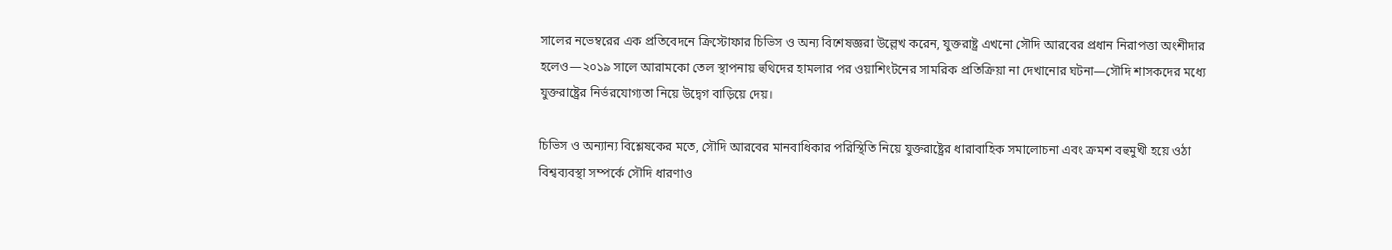সালের নভেম্বরের এক প্রতিবেদনে ক্রিস্টোফার চিভিস ও অন্য বিশেষজ্ঞরা উল্লেখ করেন, যুক্তরাষ্ট্র এখনো সৌদি আরবের প্রধান নিরাপত্তা অংশীদার হলেও—২০১৯ সালে আরামকো তেল স্থাপনায় হুথিদের হামলার পর ওয়াশিংটনের সামরিক প্রতিক্রিয়া না দেখানোর ঘটনা—সৌদি শাসকদের মধ্যে যুক্তরাষ্ট্রের নির্ভরযোগ্যতা নিয়ে উদ্বেগ বাড়িয়ে দেয়।

চিভিস ও অন্যান্য বিশ্লেষকের মতে, সৌদি আরবের মানবাধিকার পরিস্থিতি নিয়ে যুক্তরাষ্ট্রের ধারাবাহিক সমালোচনা এবং ক্রমশ বহুমুখী হয়ে ওঠা বিশ্বব্যবস্থা সম্পর্কে সৌদি ধারণাও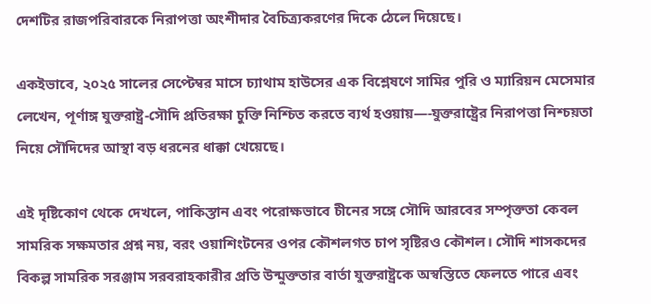দেশটির রাজপরিবারকে নিরাপত্তা অংশীদার বৈচিত্র্যকরণের দিকে ঠেলে দিয়েছে।

একইভাবে, ২০২৫ সালের সেপ্টেম্বর মাসে চ্যাথাম হাউসের এক বিশ্লেষণে সামির পুরি ও ম্যারিয়ন মেসেমার লেখেন, পূর্ণাঙ্গ যুক্তরাষ্ট্র-সৌদি প্রতিরক্ষা চুক্তি নিশ্চিত করতে ব্যর্থ হওয়ায়—-যুক্তরাষ্ট্রের নিরাপত্তা নিশ্চয়তা নিয়ে সৌদিদের আস্থা বড় ধরনের ধাক্কা খেয়েছে।

এই দৃষ্টিকোণ থেকে দেখলে, পাকিস্তান এবং পরোক্ষভাবে চীনের সঙ্গে সৌদি আরবের সম্পৃক্ততা কেবল সামরিক সক্ষমতার প্রশ্ন নয়, বরং ওয়াশিংটনের ওপর কৌশলগত চাপ সৃষ্টিরও কৌশল। সৌদি শাসকদের বিকল্প সামরিক সরঞ্জাম সরবরাহকারীর প্রতি উন্মুক্ততার বার্তা যুক্তরাষ্ট্রকে অস্বস্তিতে ফেলতে পারে এবং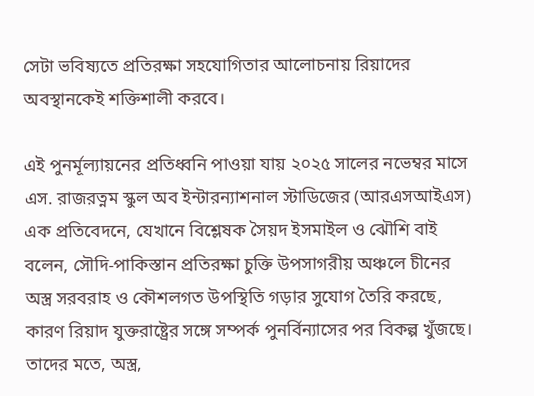সেটা ভবিষ্যতে প্রতিরক্ষা সহযোগিতার আলোচনায় রিয়াদের অবস্থানকেই শক্তিশালী করবে।

এই পুনর্মূল্যায়নের প্রতিধ্বনি পাওয়া যায় ২০২৫ সালের নভেম্বর মাসে এস. রাজরত্নম স্কুল অব ইন্টারন্যাশনাল স্টাডিজের (আরএসআইএস) এক প্রতিবেদনে, যেখানে বিশ্লেষক সৈয়দ ইসমাইল ও ঝৌশি বাই বলেন, সৌদি-পাকিস্তান প্রতিরক্ষা চুক্তি উপসাগরীয় অঞ্চলে চীনের অস্ত্র সরবরাহ ও কৌশলগত উপস্থিতি গড়ার সুযোগ তৈরি করছে, কারণ রিয়াদ যুক্তরাষ্ট্রের সঙ্গে সম্পর্ক পুনর্বিন্যাসের পর বিকল্প খুঁজছে। তাদের মতে, অস্ত্র,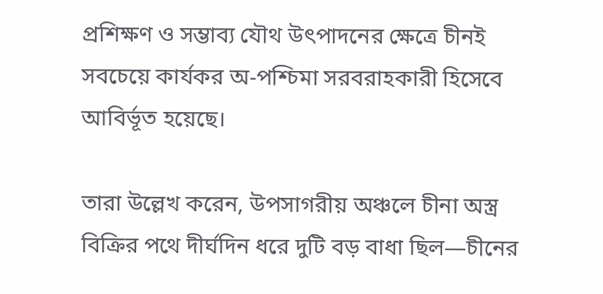প্রশিক্ষণ ও সম্ভাব্য যৌথ উৎপাদনের ক্ষেত্রে চীনই সবচেয়ে কার্যকর অ-পশ্চিমা সরবরাহকারী হিসেবে আবির্ভূত হয়েছে।

তারা উল্লেখ করেন, উপসাগরীয় অঞ্চলে চীনা অস্ত্র বিক্রির পথে দীর্ঘদিন ধরে দুটি বড় বাধা ছিল—চীনের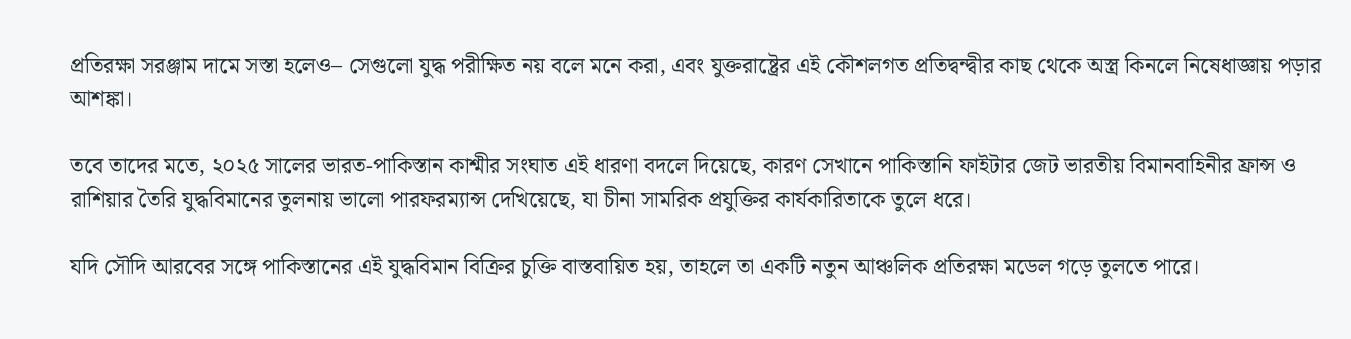প্রতিরক্ষা সরঞ্জাম দামে সস্তা হলেও– সেগুলো যুদ্ধ পরীক্ষিত নয় বলে মনে করা, এবং যুক্তরাষ্ট্রের এই কৌশলগত প্রতিদ্বন্দ্বীর কাছ থেকে অস্ত্র কিনলে নিষেধাজ্ঞায় পড়ার আশঙ্কা।

তবে তাদের মতে, ২০২৫ সালের ভারত-পাকিস্তান কাশ্মীর সংঘাত এই ধারণা বদলে দিয়েছে, কারণ সেখানে পাকিস্তানি ফাইটার জেট ভারতীয় বিমানবাহিনীর ফ্রান্স ও রাশিয়ার তৈরি যুদ্ধবিমানের তুলনায় ভালো পারফরম্যান্স দেখিয়েছে, যা চীনা সামরিক প্রযুক্তির কার্যকারিতাকে তুলে ধরে।

যদি সৌদি আরবের সঙ্গে পাকিস্তানের এই যুদ্ধবিমান বিক্রির চুক্তি বাস্তবায়িত হয়, তাহলে তা একটি নতুন আঞ্চলিক প্রতিরক্ষা মডেল গড়ে তুলতে পারে।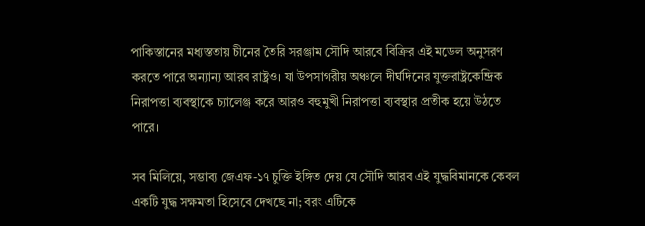পাকিস্তানের মধ্যস্ততায় চীনের তৈরি সরঞ্জাম সৌদি আরবে বিক্রির এই মডেল অনুসরণ করতে পারে অন্যান্য আরব রাষ্ট্রও। যা উপসাগরীয় অঞ্চলে দীর্ঘদিনের যুক্তরাষ্ট্রকেন্দ্রিক নিরাপত্তা ব্যবস্থাকে চ্যালেঞ্জ করে আরও বহুমুখী নিরাপত্তা ব্যবস্থার প্রতীক হয়ে উঠতে পারে।

সব মিলিয়ে, সম্ভাব্য জেএফ-১৭ চুক্তি ইঙ্গিত দেয় যে সৌদি আরব এই যুদ্ধবিমানকে কেবল একটি যুদ্ধ সক্ষমতা হিসেবে দেখছে না; বরং এটিকে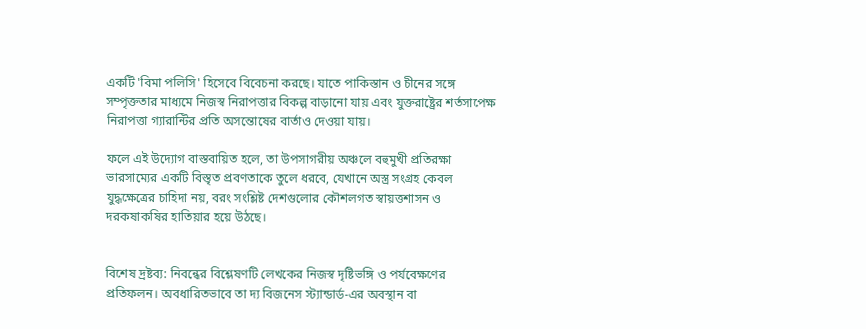একটি 'বিমা পলিসি' হিসেবে বিবেচনা করছে। যাতে পাকিস্তান ও চীনের সঙ্গে সম্পৃক্ততার মাধ্যমে নিজস্ব নিরাপত্তার বিকল্প বাড়ানো যায় এবং যুক্তরাষ্ট্রের শর্তসাপেক্ষ নিরাপত্তা গ্যারান্টির প্রতি অসন্তোষের বার্তাও দেওয়া যায়।

ফলে এই উদ্যোগ বাস্তবায়িত হলে, তা উপসাগরীয় অঞ্চলে বহুমুখী প্রতিরক্ষা ভারসাম্যের একটি বিস্তৃত প্রবণতাকে তুলে ধরবে, যেখানে অস্ত্র সংগ্রহ কেবল যুদ্ধক্ষেত্রের চাহিদা নয়, বরং সংশ্লিষ্ট দেশগুলোর কৌশলগত স্বায়ত্তশাসন ও দরকষাকষির হাতিয়ার হয়ে উঠছে।


বিশেষ দ্রষ্টব্য: নিবন্ধের বিশ্লেষণটি লেখকের নিজস্ব দৃষ্টিভঙ্গি ও পর্যবেক্ষণের প্রতিফলন। অবধারিতভাবে তা দ্য বিজনেস স্ট্যান্ডার্ড-এর অবস্থান বা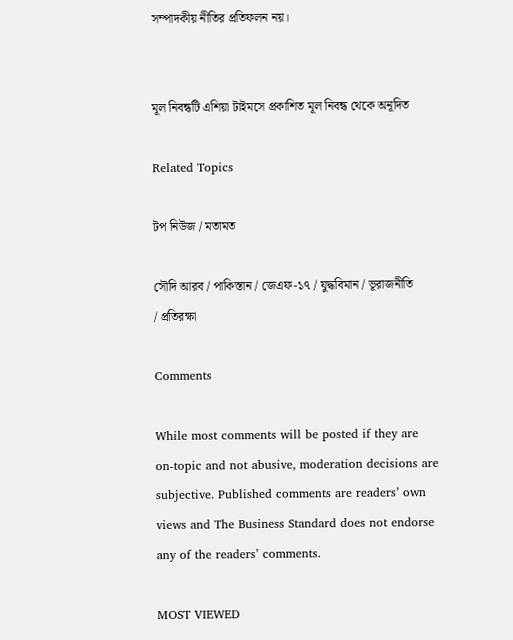সম্পাদকীয় নীতির প্রতিফলন নয়।


মূল নিবন্ধটি এশিয়া টাইমসে প্রকাশিত মূল নিবন্ধ থেকে অনূদিত

Related Topics

টপ নিউজ / মতামত

সৌদি আরব / পাকিস্তান / জেএফ-১৭ / যুদ্ধবিমান / ভূরাজনীতি / প্রতিরক্ষা

Comments

While most comments will be posted if they are on-topic and not abusive, moderation decisions are subjective. Published comments are readers’ own views and The Business Standard does not endorse any of the readers’ comments.

MOST VIEWED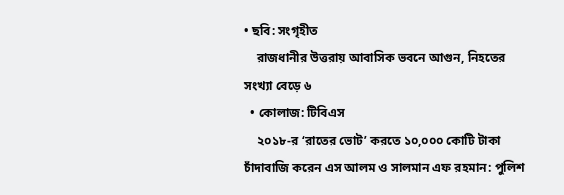• ছবি: সংগৃহীত
    রাজধানীর উত্তরায় আবাসিক ভবনে আগুন, নিহতের সংখ্যা বেড়ে ৬
  • কোলাজ: টিবিএস
    ২০১৮-র ‘রাতের ভোট’ করতে ১০,০০০ কোটি টাকা চাঁদাবাজি করেন এস আলম ও সালমান এফ রহমান: পুলিশ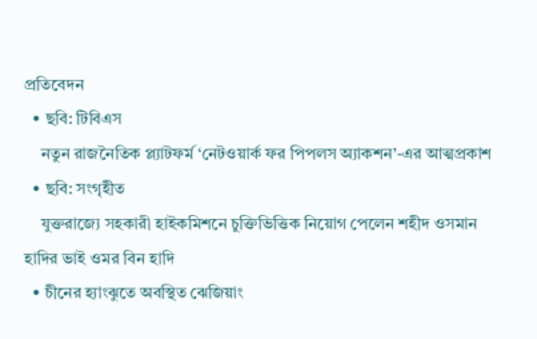প্রতিবেদন
  • ছবি: টিবিএস
    নতুন রাজনৈতিক প্ল্যাটফর্ম ‘নেটওয়ার্ক ফর পিপলস অ্যাকশন’-এর আত্মপ্রকাশ
  • ছবি: সংগৃহীত
    যুক্তরাজ্যে সহকারী হাইকমিশনে চুক্তিভিত্তিক নিয়োগ পেলেন শহীদ ওসমান হাদির ভাই ওমর বিন হাদি
  • চীনের হ্যাংঝুতে অবস্থিত ঝেজিয়াং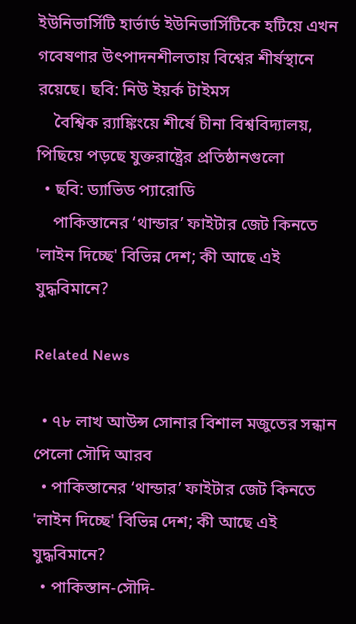ইউনিভার্সিটি হার্ভার্ড ইউনিভার্সিটিকে হটিয়ে এখন গবেষণার উৎপাদনশীলতায় বিশ্বের শীর্ষস্থানে রয়েছে। ছবি: নিউ ইয়র্ক টাইমস
    বৈশ্বিক র‍্যাঙ্কিংয়ে শীর্ষে চীনা বিশ্ববিদ্যালয়, পিছিয়ে পড়ছে যুক্তরাষ্ট্রের প্রতিষ্ঠানগুলো
  • ছবি: ড্যাভিড প্যারোডি
    পাকিস্তানের ‘থান্ডার’ ফাইটার জেট কিনতে 'লাইন দিচ্ছে' বিভিন্ন দেশ; কী আছে এই যুদ্ধবিমানে?

Related News

  • ৭৮ লাখ আউন্স সোনার বিশাল মজুতের সন্ধান পেলো সৌদি আরব
  • পাকিস্তানের ‘থান্ডার’ ফাইটার জেট কিনতে 'লাইন দিচ্ছে' বিভিন্ন দেশ; কী আছে এই যুদ্ধবিমানে?
  • পাকিস্তান-সৌদি-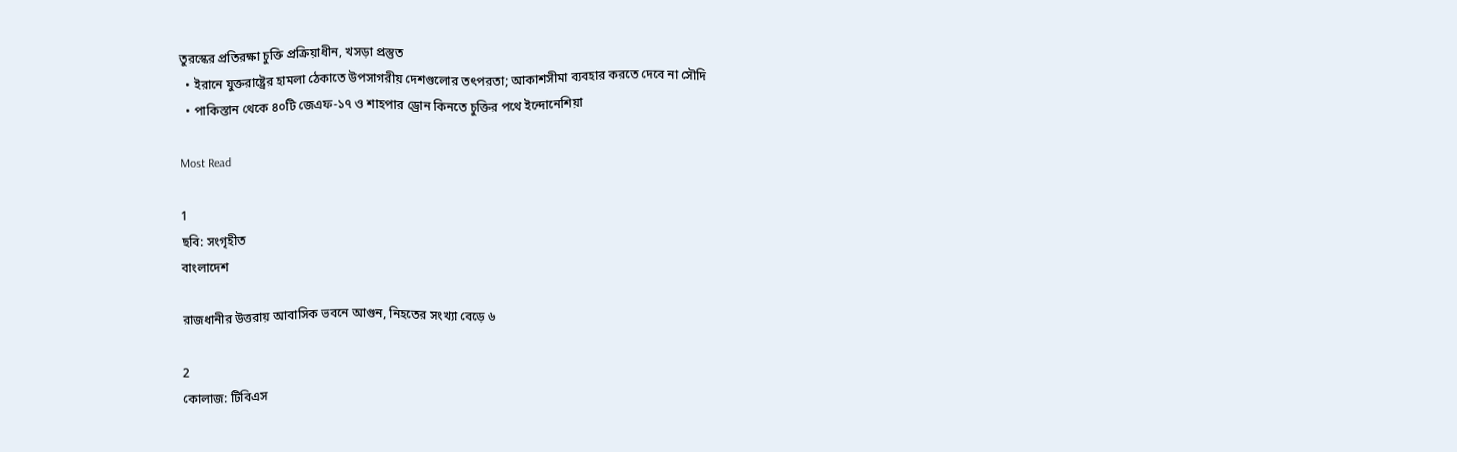তুরস্কের প্রতিরক্ষা চুক্তি প্রক্রিয়াধীন, খসড়া প্রস্তুত
  • ইরানে যুক্তরাষ্ট্রের হামলা ঠেকাতে উপসাগরীয় দেশগুলোর তৎপরতা; আকাশসীমা ব্যবহার করতে দেবে না সৌদি
  • পাকিস্তান থেকে ৪০টি জেএফ-১৭ ও শাহপার ড্রোন কিনতে চুক্তির পথে ইন্দোনেশিয়া

Most Read

1
ছবি: সংগৃহীত
বাংলাদেশ

রাজধানীর উত্তরায় আবাসিক ভবনে আগুন, নিহতের সংখ্যা বেড়ে ৬

2
কোলাজ: টিবিএস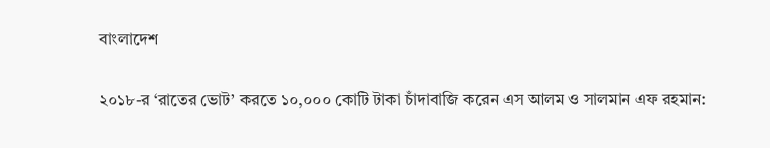বাংলাদেশ

২০১৮-র ‘রাতের ভোট’ করতে ১০,০০০ কোটি টাকা চাঁদাবাজি করেন এস আলম ও সালমান এফ রহমান: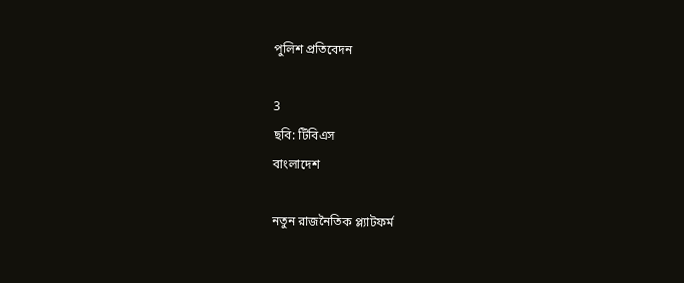পুলিশ প্রতিবেদন

3
ছবি: টিবিএস
বাংলাদেশ

নতুন রাজনৈতিক প্ল্যাটফর্ম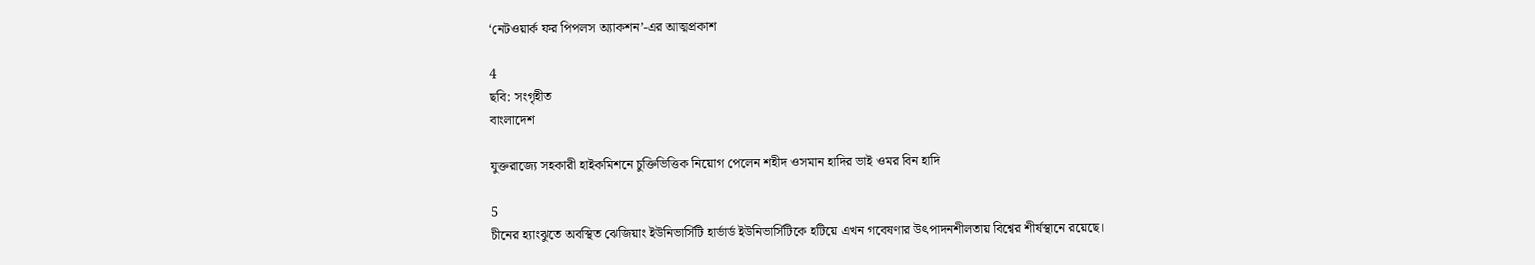‘নেটওয়ার্ক ফর পিপলস অ্যাকশন’-এর আত্মপ্রকাশ

4
ছবি: সংগৃহীত
বাংলাদেশ

যুক্তরাজ্যে সহকারী হাইকমিশনে চুক্তিভিত্তিক নিয়োগ পেলেন শহীদ ওসমান হাদির ভাই ওমর বিন হাদি

5
চীনের হ্যাংঝুতে অবস্থিত ঝেজিয়াং ইউনিভার্সিটি হার্ভার্ড ইউনিভার্সিটিকে হটিয়ে এখন গবেষণার উৎপাদনশীলতায় বিশ্বের শীর্ষস্থানে রয়েছে।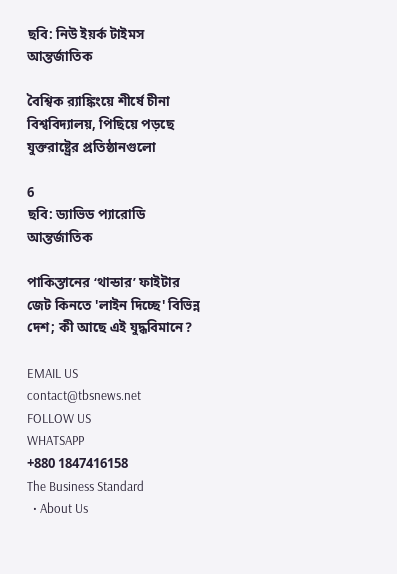ছবি: নিউ ইয়র্ক টাইমস
আন্তর্জাতিক

বৈশ্বিক র‍্যাঙ্কিংয়ে শীর্ষে চীনা বিশ্ববিদ্যালয়, পিছিয়ে পড়ছে যুক্তরাষ্ট্রের প্রতিষ্ঠানগুলো

6
ছবি: ড্যাভিড প্যারোডি
আন্তর্জাতিক

পাকিস্তানের ‘থান্ডার’ ফাইটার জেট কিনতে 'লাইন দিচ্ছে' বিভিন্ন দেশ; কী আছে এই যুদ্ধবিমানে?

EMAIL US
contact@tbsnews.net
FOLLOW US
WHATSAPP
+880 1847416158
The Business Standard
  • About Us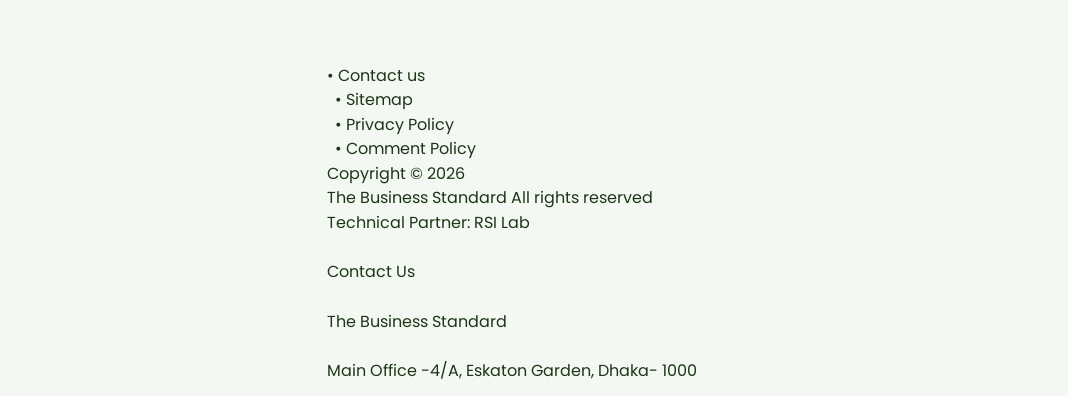• Contact us
  • Sitemap
  • Privacy Policy
  • Comment Policy
Copyright © 2026
The Business Standard All rights reserved
Technical Partner: RSI Lab

Contact Us

The Business Standard

Main Office -4/A, Eskaton Garden, Dhaka- 1000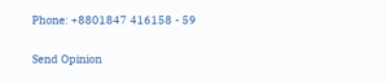Phone: +8801847 416158 - 59

Send Opinion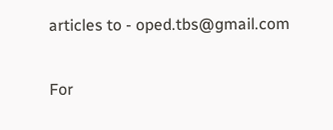articles to - oped.tbs@gmail.com

For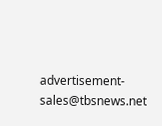advertisement- sales@tbsnews.net